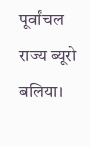पूर्वांचल राज्य ब्यूरो
बलिया।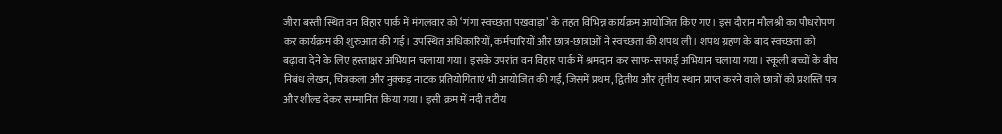जीरा बस्ती स्थित वन विहार पार्क में मंगलवार को ‘गंगा स्वच्छता पखवाड़ा’ के तहत विभिन्न कार्यक्रम आयोजित किए गए। इस दौरान मौलश्री का पौधरोपण कर कार्यक्रम की शुरुआत की गई। उपस्थित अधिकारियों, कर्मचारियों और छात्र-छात्राओं ने स्वच्छता की शपथ ली। शपथ ग्रहण के बाद स्वच्छता को बढ़ावा देने के लिए हस्ताक्षर अभियान चलाया गया। इसके उपरांत वन विहार पार्क में श्रमदान कर साफ-सफाई अभियान चलाया गया। स्कूली बच्चों के बीच निबंध लेखन, चित्रकला और नुक्कड़ नाटक प्रतियोगिताएं भी आयोजित की गईं, जिसमें प्रथम, द्वितीय और तृतीय स्थान प्राप्त करने वाले छात्रों को प्रशस्ति पत्र और शील्ड देकर सम्मानित किया गया। इसी क्रम में नदी तटीय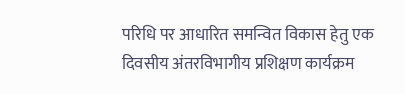परिधि पर आधारित समन्वित विकास हेतु एक दिवसीय अंतरविभागीय प्रशिक्षण कार्यक्रम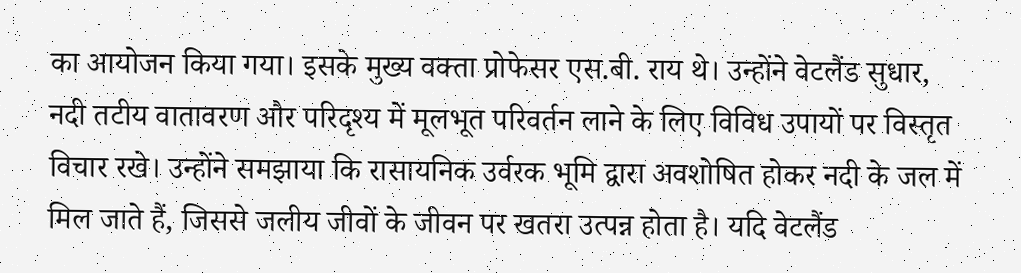का आयोजन किया गया। इसके मुख्य वक्ता प्रोफेसर एस.बी. राय थे। उन्होंने वेटलैंड सुधार, नदी तटीय वातावरण और परिदृश्य में मूलभूत परिवर्तन लाने के लिए विविध उपायों पर विस्तृत विचार रखे। उन्होंने समझाया कि रासायनिक उर्वरक भूमि द्वारा अवशोषित होकर नदी के जल में मिल जाते हैं, जिससे जलीय जीवों के जीवन पर खतरा उत्पन्न होता है। यदि वेटलैंड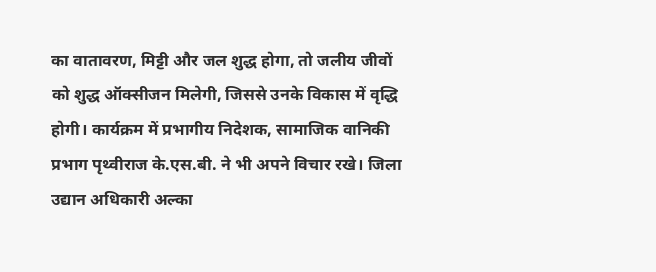का वातावरण, मिट्टी और जल शुद्ध होगा, तो जलीय जीवों को शुद्ध ऑक्सीजन मिलेगी, जिससे उनके विकास में वृद्धि होगी। कार्यक्रम में प्रभागीय निदेशक, सामाजिक वानिकी प्रभाग पृथ्वीराज के.एस.बी. ने भी अपने विचार रखे। जिला उद्यान अधिकारी अल्का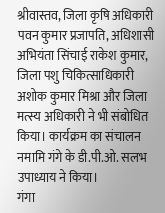श्रीवास्तव, जिला कृषि अधिकारी पवन कुमार प्रजापति, अधिशासी अभियंता सिंचाई राकेश कुमार, जिला पशु चिकित्साधिकारी अशोक कुमार मिश्रा और जिला मत्स्य अधिकारी ने भी संबोधित किया। कार्यक्रम का संचालन नमामि गंगे के डी.पी.ओ. सलभ उपाध्याय ने किया।
गंगा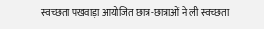स्वच्छता पखवाड़ा आयोजित छात्र-छात्राओं ने ली स्वच्छता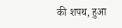की शपथ, हुआ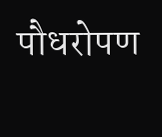पौधरोपण